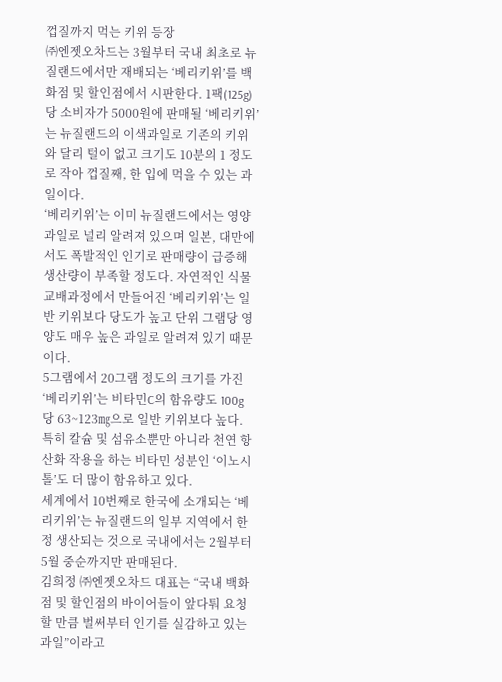껍질까지 먹는 키위 등장
㈜엔젯오차드는 3월부터 국내 최초로 뉴질랜드에서만 재배되는 ‘베리키위’를 백화점 및 할인점에서 시판한다. 1팩(125g)당 소비자가 5000원에 판매될 ‘베리키위’는 뉴질랜드의 이색과일로 기존의 키위와 달리 털이 없고 크기도 10분의 1 정도로 작아 껍질째, 한 입에 먹을 수 있는 과일이다.
‘베리키위’는 이미 뉴질랜드에서는 영양 과일로 널리 알려져 있으며 일본, 대만에서도 폭발적인 인기로 판매량이 급증해 생산량이 부족할 정도다. 자연적인 식물 교배과정에서 만들어진 ‘베리키위’는 일반 키위보다 당도가 높고 단위 그램당 영양도 매우 높은 과일로 알려져 있기 때문이다.
5그램에서 20그램 정도의 크기를 가진 ‘베리키위’는 비타민C의 함유량도 100g 당 63~123㎎으로 일반 키위보다 높다. 특히 칼슘 및 섬유소뿐만 아니라 천연 항산화 작용을 하는 비타민 성분인 ‘이노시톨’도 더 많이 함유하고 있다.
세계에서 10번째로 한국에 소개되는 ‘베리키위’는 뉴질랜드의 일부 지역에서 한정 생산되는 것으로 국내에서는 2월부터 5월 중순까지만 판매된다.
김희정 ㈜엔젯오차드 대표는 “국내 백화점 및 할인점의 바이어들이 앞다퉈 요청할 만큼 벌써부터 인기를 실감하고 있는 과일”이라고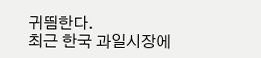귀띔한다.
최근 한국 과일시장에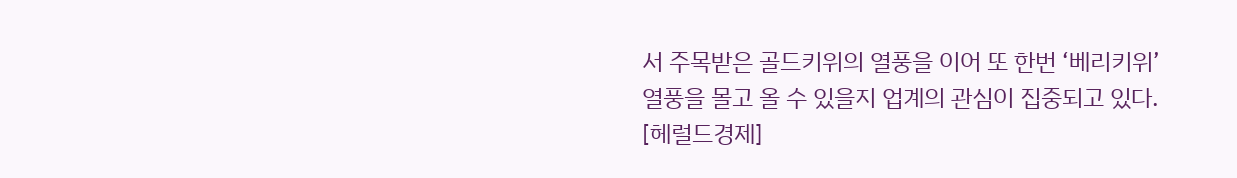서 주목받은 골드키위의 열풍을 이어 또 한번 ‘베리키위’ 열풍을 몰고 올 수 있을지 업계의 관심이 집중되고 있다.
[헤럴드경제]